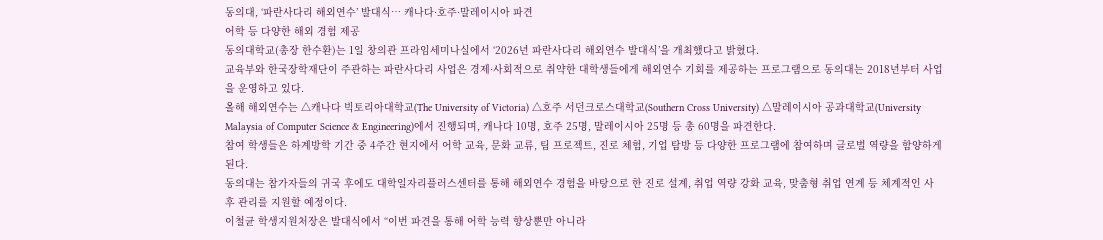동의대, ‘파란사다리 해외연수’ 발대식… 캐나다·호주·말레이시아 파견
어학 등 다양한 해외 경험 제공
동의대학교(총장 한수환)는 1일 창의관 프라임세미나실에서 ‘2026년 파란사다리 해외연수 발대식’을 개최했다고 밝혔다.
교육부와 한국장학재단이 주관하는 파란사다리 사업은 경제·사회적으로 취약한 대학생들에게 해외연수 기회를 제공하는 프로그램으로 동의대는 2018년부터 사업을 운영하고 있다.
올해 해외연수는 △캐나다 빅토리아대학교(The University of Victoria) △호주 서던크로스대학교(Southern Cross University) △말레이시아 공과대학교(University Malaysia of Computer Science & Engineering)에서 진행되며, 캐나다 10명, 호주 25명, 말레이시아 25명 등 총 60명을 파견한다.
참여 학생들은 하계방학 기간 중 4주간 현지에서 어학 교육, 문화 교류, 팀 프로젝트, 진로 체험, 기업 탐방 등 다양한 프로그램에 참여하며 글로벌 역량을 함양하게 된다.
동의대는 참가자들의 귀국 후에도 대학일자리플러스센터를 통해 해외연수 경험을 바탕으로 한 진로 설계, 취업 역량 강화 교육, 맞춤형 취업 연계 등 체계적인 사후 관리를 지원할 예정이다.
이철균 학생지원처장은 발대식에서 “이번 파견을 통해 어학 능력 향상뿐만 아니라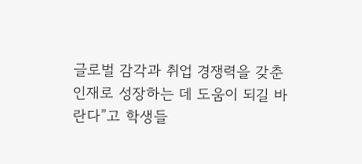글로벌 감각과 취업 경쟁력을 갖춘 인재로 성장하는 데 도움이 되길 바란다”고 학생들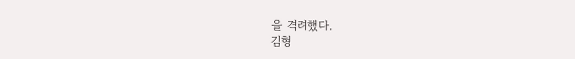을 격려했다.
김형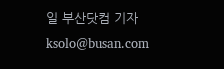일 부산닷컴 기자 ksolo@busan.com